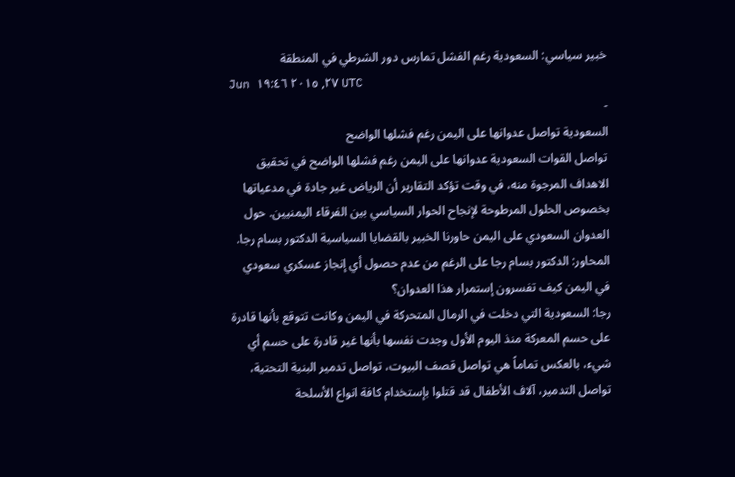خبير سياسي: السعودية رغم الفشل تمارس دور الشرطي في المنطقة
Jun ٢٧, ٢٠١٥ ١٩:٤٦ UTC
-
السعودية تواصل عدوانها على اليمن رغم فشلها الواضح
تواصل القوات السعودية عدوانها على اليمن رغم فشلها الواضح في تحقيق الاهداف المرجوة منه، في وقت تؤكد التقارير أن الرياض غير جادة في مدعياتها بخصوص الحلول المرطوحة لإنجاح الحوار السياسي بين الفرقاء اليمنيين. حول العدوان السعودي على اليمن حاورنا الخبير بالقضايا السياسية الدكتور بسام رجا.
المحاور: الدكتور بسام رجا على الرغم من عدم حصول أي إنجاز عسكري سعودي في اليمن كيف تفسرون إستمرار هذا العدوان؟
رجا: السعودية التي دخلت في الرمال المتحركة في اليمن وكانت تتوقع بأنها قادرة على حسم المعركة منذ اليوم الأول وجدت نفسها بأنها غير قادرة على حسم أي شيء، بالعكس تماماً هي تواصل قصف البيوت، تواصل تدمير البنية التحتية، تواصل التدمير، آلاف الأطفال قد قتلوا بإستخدام كافة انواع الأسلحة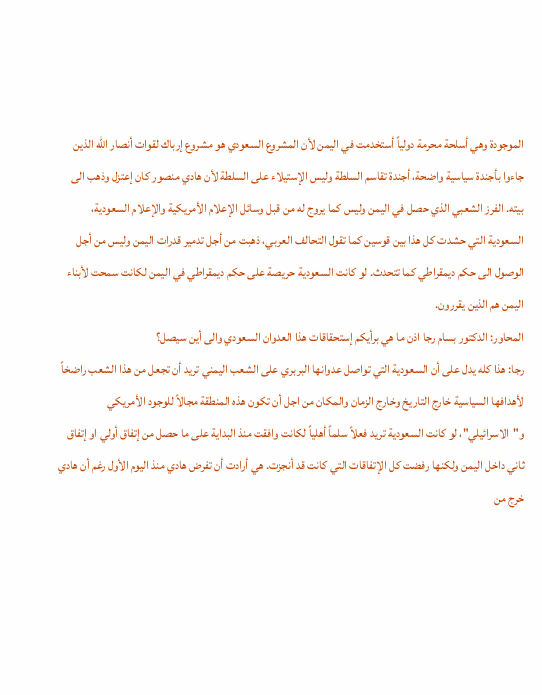الموجودة وهي أسلحة محرمة دولياً أستخدمت في اليمن لأن المشروع السعودي هو مشروع إرباك لقوات أنصار الله الذين جاءوا بأجندة سياسية واضحة، أجندة تقاسم السلطة وليس الإستيلاء على السلطة لأن هادي منصور كان إعتزل وذهب الى بيته. الفرز الشعبي الذي حصل في اليمن وليس كما يروج له من قبل وسائل الإعلام الأمريكية والإعلام السعودية، السعودية التي حشدت كل هذا بين قوسين كما تقول التحالف العربي، ذهبت من أجل تدمير قدرات اليمن وليس من أجل الوصول الى حكم ديمقراطي كما تتحدث. لو كانت السعودية حريصة على حكم ديمقراطي في اليمن لكانت سمحت لأبناء اليمن هم الذين يقررون.
المحاور: الدكتور بسام رجا اذن ما هي برأيكم إستحقاقات هذا العدوان السعودي والى أين سيصل؟
رجا: هذا كله يدل على أن السعودية التي تواصل عدوانها البربري على الشعب اليمني تريد أن تجعل من هذا الشعب راضخاً لأهدافها السياسية خارج التاريخ وخارج الزمان والمكان من اجل أن تكون هذه المنطقة مجالاً للوجود الأمريكي و"الاسرائيلي"، لو كانت السعودية تريد فعلاً سلماً أهلياً لكانت وافقت منذ البداية على ما حصل من إتفاق أولي او إتفاق ثاني داخل اليمن ولكنها رفضت كل الإتفاقات التي كانت قد أنجزت. هي أرادت أن تفرض هادي منذ اليوم الأول رغم أن هادي خرج من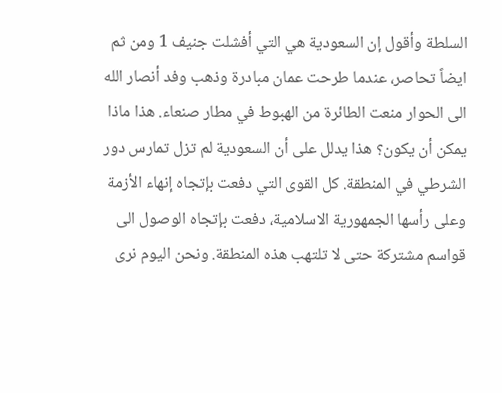السلطة وأقول إن السعودية هي التي أفشلت جنيف 1 ومن ثم ايضاً تحاصر، عندما طرحت عمان مبادرة وذهب وفد أنصار الله الى الحوار منعت الطائرة من الهبوط في مطار صنعاء. هذا ماذا يمكن أن يكون؟ هذا يدلل على أن السعودية لم تزل تمارس دور الشرطي في المنطقة. كل القوى التي دفعت بإتجاه إنهاء الأزمة وعلى رأسها الجمهورية الاسلامية، دفعت بإتجاه الوصول الى قواسم مشتركة حتى لا تلتهب هذه المنطقة. ونحن اليوم نرى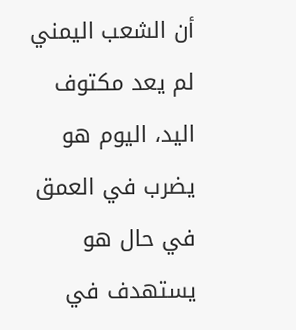أن الشعب اليمني لم يعد مكتوف اليد، اليوم هو يضرب في العمق في حال هو يستهدف في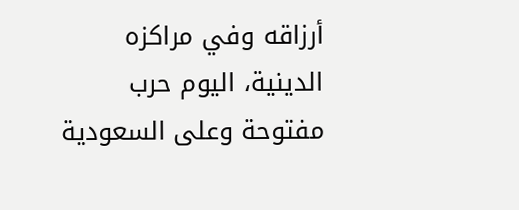أرزاقه وفي مراكزه الدينية، اليوم حرب مفتوحة وعلى السعودية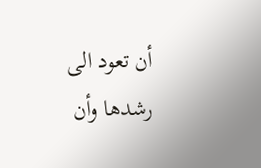أن تعود الى رشدها وأن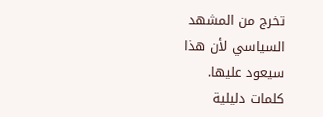تخرج من المشهد السياسي لأن هذا سيعود عليها.
كلمات دليلية